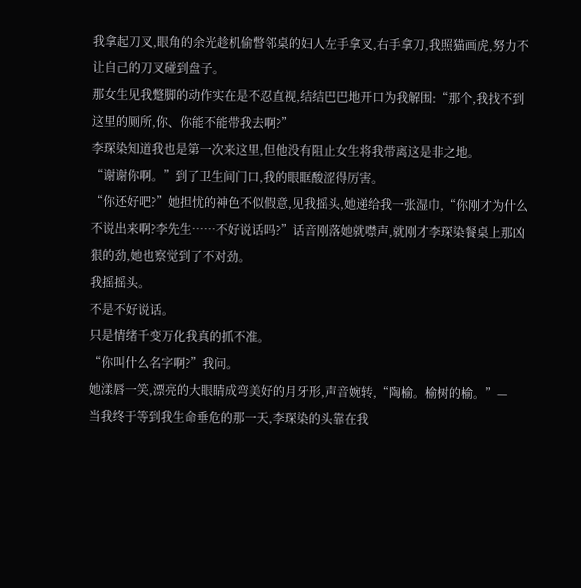我拿起刀叉,眼角的余光趁机偷瞥邻桌的妇人左手拿叉,右手拿刀,我照猫画虎,努力不让自己的刀叉碰到盘子。
那女生见我蹩脚的动作实在是不忍直视,结结巴巴地开口为我解围:“那个,我找不到这里的厕所,你、你能不能带我去啊?”
李琛染知道我也是第一次来这里,但他没有阻止女生将我带离这是非之地。
“谢谢你啊。”到了卫生间门口,我的眼眶酸涩得厉害。
“你还好吧?”她担忧的神色不似假意,见我摇头,她递给我一张湿巾,“你刚才为什么不说出来啊?李先生……不好说话吗?”话音刚落她就噤声,就刚才李琛染餐桌上那凶狠的劲,她也察觉到了不对劲。
我摇摇头。
不是不好说话。
只是情绪千变万化我真的抓不准。
“你叫什么名字啊?”我问。
她漾唇一笑,漂亮的大眼睛成弯美好的月牙形,声音婉转,“陶榆。榆树的榆。”—
当我终于等到我生命垂危的那一天,李琛染的头靠在我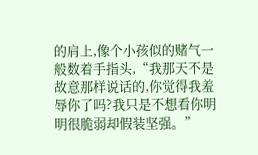的肩上,像个小孩似的赌气一般数着手指头,“我那天不是故意那样说话的,你觉得我羞辱你了吗?我只是不想看你明明很脆弱却假装坚强。”